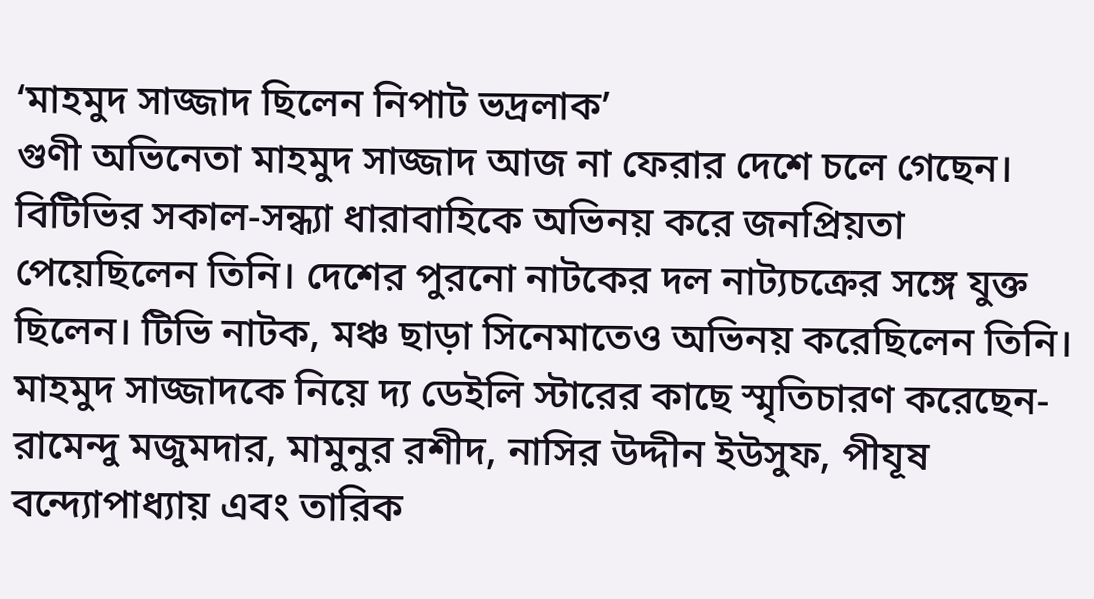‘মাহমুদ সাজ্জাদ ছিলেন নিপাট ভদ্রলাক’
গুণী অভিনেতা মাহমুদ সাজ্জাদ আজ না ফেরার দেশে চলে গেছেন। বিটিভির সকাল-সন্ধ্যা ধারাবাহিকে অভিনয় করে জনপ্রিয়তা পেয়েছিলেন তিনি। দেশের পুরনো নাটকের দল নাট্যচক্রের সঙ্গে যুক্ত ছিলেন। টিভি নাটক, মঞ্চ ছাড়া সিনেমাতেও অভিনয় করেছিলেন তিনি। মাহমুদ সাজ্জাদকে নিয়ে দ্য ডেইলি স্টারের কাছে স্মৃতিচারণ করেছেন- রামেন্দু মজুমদার, মামুনুর রশীদ, নাসির উদ্দীন ইউসুফ, পীযূষ বন্দ্যোপাধ্যায় এবং তারিক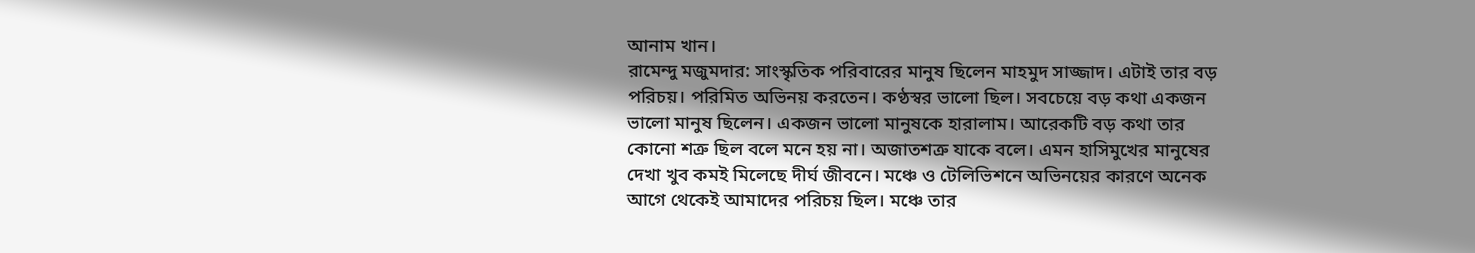আনাম খান।
রামেন্দু মজুমদার: সাংস্কৃতিক পরিবারের মানুষ ছিলেন মাহমুদ সাজ্জাদ। এটাই তার বড় পরিচয়। পরিমিত অভিনয় করতেন। কণ্ঠস্বর ভালো ছিল। সবচেয়ে বড় কথা একজন ভালো মানুষ ছিলেন। একজন ভালো মানুষকে হারালাম। আরেকটি বড় কথা তার কোনো শত্রু ছিল বলে মনে হয় না। অজাতশত্রু যাকে বলে। এমন হাসিমুখের মানুষের দেখা খুব কমই মিলেছে দীর্ঘ জীবনে। মঞ্চে ও টেলিভিশনে অভিনয়ের কারণে অনেক আগে থেকেই আমাদের পরিচয় ছিল। মঞ্চে তার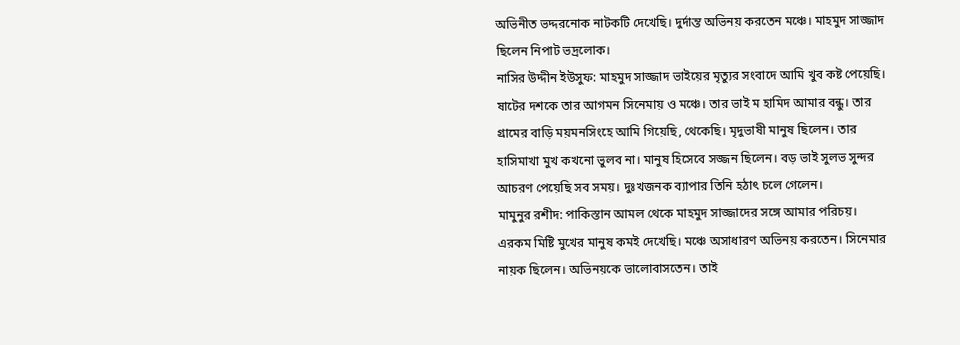অভিনীত ভদ্দরনোক নাটকটি দেখেছি। দুর্দান্ত অভিনয় করতেন মঞ্চে। মাহমুদ সাজ্জাদ ছিলেন নিপাট ভদ্রলোক।
নাসির উদ্দীন ইউসুফ: মাহমুদ সাজ্জাদ ভাইয়ের মৃত্যুর সংবাদে আমি খুব কষ্ট পেয়েছি। ষাটের দশকে তার আগমন সিনেমায় ও মঞ্চে। তার ভাই ম হামিদ আমার বন্ধু। তার গ্রামের বাড়ি ময়মনসিংহে আমি গিয়েছি, থেকেছি। মৃদুভাষী মানুষ ছিলেন। তার হাসিমাখা মুখ কখনো ভুলব না। মানুষ হিসেবে সজ্জন ছিলেন। বড় ভাই সুলভ সুন্দর আচরণ পেয়েছি সব সময়। দুঃখজনক ব্যাপার তিনি হঠাৎ চলে গেলেন।
মামুনুর রশীদ: পাকিস্তান আমল থেকে মাহমুদ সাজ্জাদের সঙ্গে আমার পরিচয়। এরকম মিষ্টি মুখের মানুষ কমই দেখেছি। মঞ্চে অসাধারণ অভিনয় করতেন। সিনেমার নায়ক ছিলেন। অভিনয়কে ভালোবাসতেন। তাই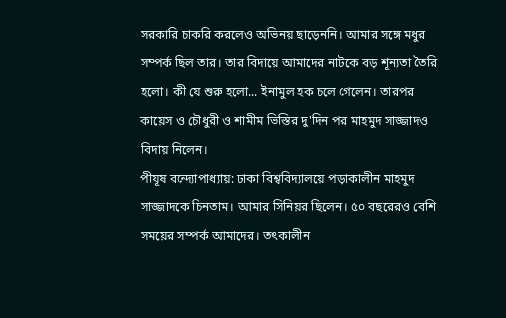সরকারি চাকরি করলেও অভিনয় ছাড়েননি। আমার সঙ্গে মধুর সম্পর্ক ছিল তার। তার বিদায়ে আমাদের নাটকে বড় শূন্যতা তৈরি হলো। কী যে শুরু হলো... ইনামুল হক চলে গেলেন। তারপর কায়েস ও চৌধুরী ও শামীম ভিস্তির দু'দিন পর মাহমুদ সাজ্জাদও বিদায় নিলেন।
পীযূষ বন্দ্যোপাধ্যায়: ঢাকা বিশ্ববিদ্যালয়ে পড়াকালীন মাহমুদ সাজ্জাদকে চিনতাম। আমার সিনিয়র ছিলেন। ৫০ বছরেরও বেশি সময়ের সম্পর্ক আমাদের। তৎকালীন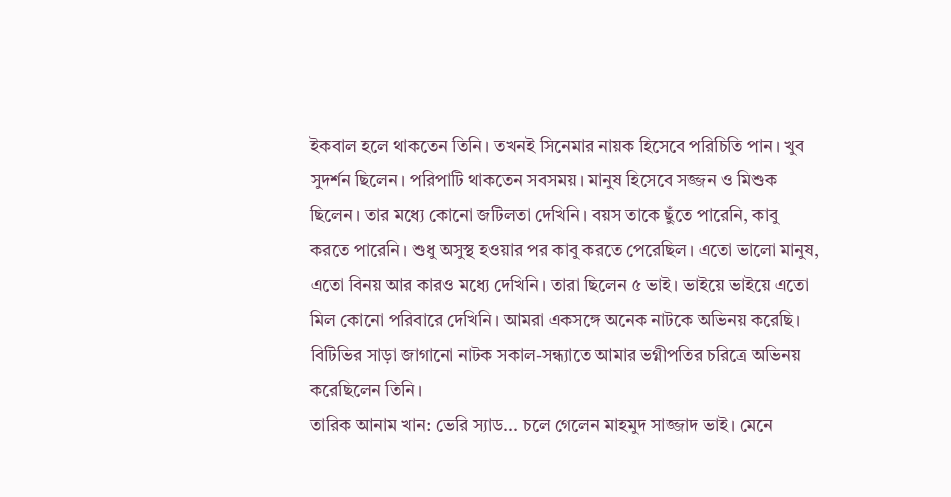ইকবাল হলে থাকতেন তিনি। তখনই সিনেমার নায়ক হিসেবে পরিচিতি পান। খুব সুদর্শন ছিলেন। পরিপাটি থাকতেন সবসময়। মানুষ হিসেবে সজ্জন ও মিশুক ছিলেন। তার মধ্যে কোনো জটিলতা দেখিনি। বয়স তাকে ছুঁতে পারেনি, কাবু করতে পারেনি। শুধু অসুস্থ হওয়ার পর কাবু করতে পেরেছিল। এতো ভালো মানুষ, এতো বিনয় আর কারও মধ্যে দেখিনি। তারা ছিলেন ৫ ভাই। ভাইয়ে ভাইয়ে এতো মিল কোনো পরিবারে দেখিনি। আমরা একসঙ্গে অনেক নাটকে অভিনয় করেছি। বিটিভির সাড়া জাগানো নাটক সকাল-সন্ধ্যাতে আমার ভগ্নীপতির চরিত্রে অভিনয় করেছিলেন তিনি।
তারিক আনাম খান: ভেরি স্যাড... চলে গেলেন মাহমুদ সাজ্জাদ ভাই। মেনে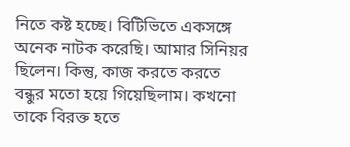নিতে কষ্ট হচ্ছে। বিটিভিতে একসঙ্গে অনেক নাটক করেছি। আমার সিনিয়র ছিলেন। কিন্তু, কাজ করতে করতে বন্ধুর মতো হয়ে গিয়েছিলাম। কখনো তাকে বিরক্ত হতে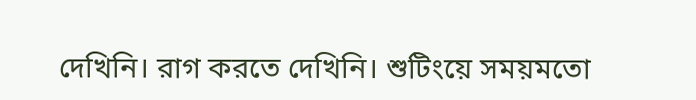দেখিনি। রাগ করতে দেখিনি। শুটিংয়ে সময়মতো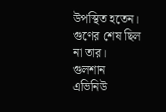উপস্থিত হতেন। গুণের শেষ ছিল না তার। গুলশান এভিনিউ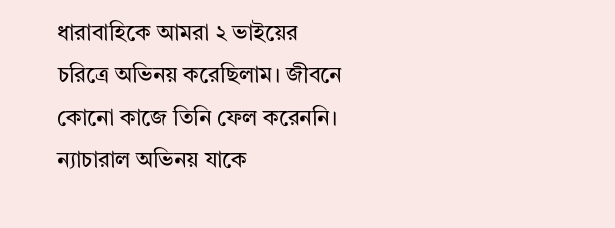ধারাবাহিকে আমরা ২ ভাইয়ের চরিত্রে অভিনয় করেছিলাম। জীবনে কোনো কাজে তিনি ফেল করেননি। ন্যাচারাল অভিনয় যাকে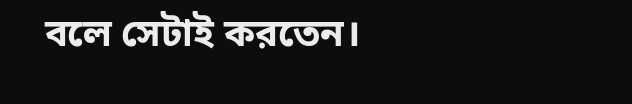বলে সেটাই করতেন।